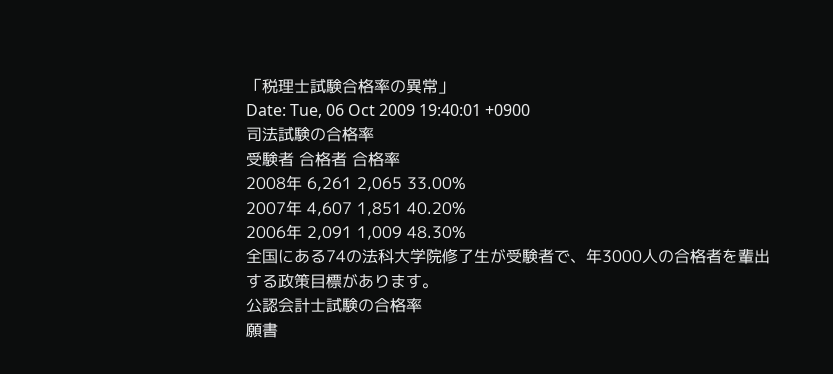「税理士試験合格率の異常」
Date: Tue, 06 Oct 2009 19:40:01 +0900
司法試験の合格率
受験者 合格者 合格率
2008年 6,261 2,065 33.00%
2007年 4,607 1,851 40.20%
2006年 2,091 1,009 48.30%
全国にある74の法科大学院修了生が受験者で、年3000人の合格者を輩出する政策目標があります。
公認会計士試験の合格率
願書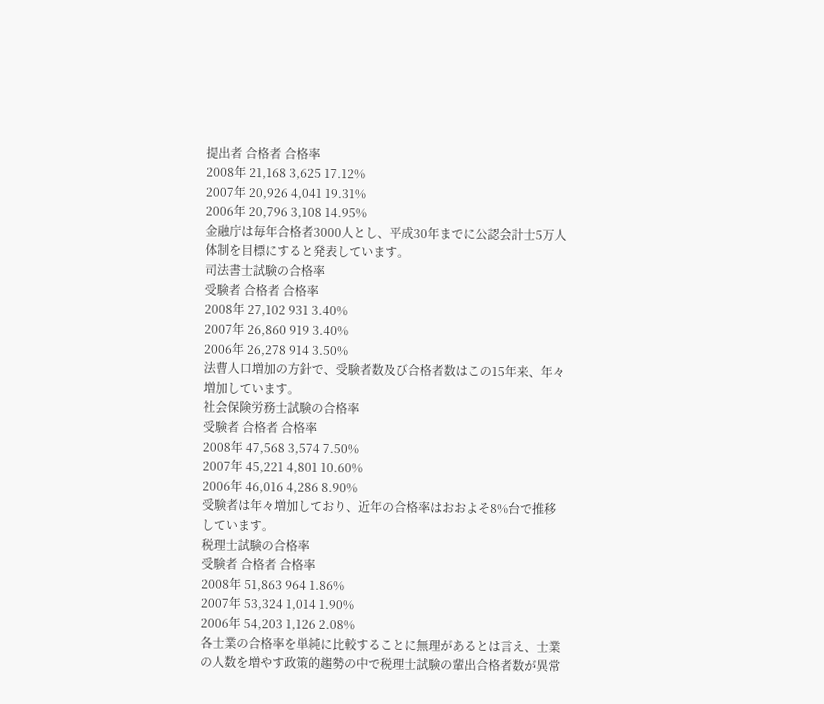提出者 合格者 合格率
2008年 21,168 3,625 17.12%
2007年 20,926 4,041 19.31%
2006年 20,796 3,108 14.95%
金融庁は毎年合格者3000人とし、平成30年までに公認会計士5万人体制を目標にすると発表しています。
司法書士試験の合格率
受験者 合格者 合格率
2008年 27,102 931 3.40%
2007年 26,860 919 3.40%
2006年 26,278 914 3.50%
法曹人口増加の方針で、受験者数及び合格者数はこの15年来、年々増加しています。
社会保険労務士試験の合格率
受験者 合格者 合格率
2008年 47,568 3,574 7.50%
2007年 45,221 4,801 10.60%
2006年 46,016 4,286 8.90%
受験者は年々増加しており、近年の合格率はおおよそ8%台で推移しています。
税理士試験の合格率
受験者 合格者 合格率
2008年 51,863 964 1.86%
2007年 53,324 1,014 1.90%
2006年 54,203 1,126 2.08%
各士業の合格率を単純に比較することに無理があるとは言え、士業の人数を増やす政策的趨勢の中で税理士試験の輩出合格者数が異常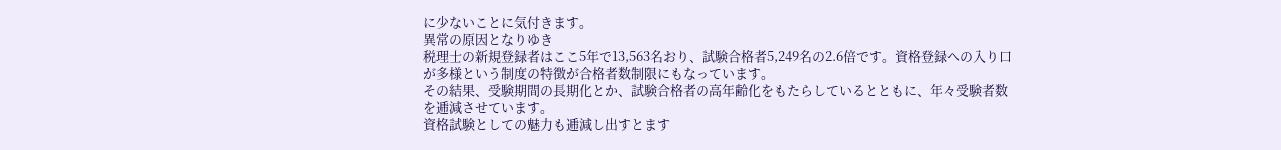に少ないことに気付きます。
異常の原因となりゆき
税理士の新規登録者はここ5年で13,563名おり、試験合格者5,249名の2.6倍です。資格登録への入り口が多様という制度の特徴が合格者数制限にもなっています。
その結果、受験期間の長期化とか、試験合格者の高年齢化をもたらしているとともに、年々受験者数を逓減させています。
資格試験としての魅力も逓減し出すとます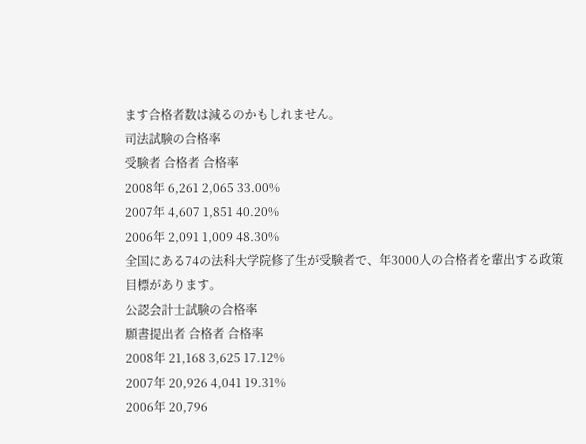ます合格者数は減るのかもしれません。
司法試験の合格率
受験者 合格者 合格率
2008年 6,261 2,065 33.00%
2007年 4,607 1,851 40.20%
2006年 2,091 1,009 48.30%
全国にある74の法科大学院修了生が受験者で、年3000人の合格者を輩出する政策目標があります。
公認会計士試験の合格率
願書提出者 合格者 合格率
2008年 21,168 3,625 17.12%
2007年 20,926 4,041 19.31%
2006年 20,796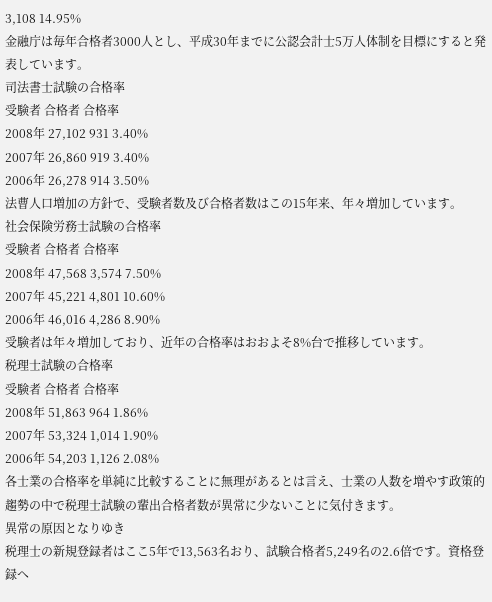3,108 14.95%
金融庁は毎年合格者3000人とし、平成30年までに公認会計士5万人体制を目標にすると発表しています。
司法書士試験の合格率
受験者 合格者 合格率
2008年 27,102 931 3.40%
2007年 26,860 919 3.40%
2006年 26,278 914 3.50%
法曹人口増加の方針で、受験者数及び合格者数はこの15年来、年々増加しています。
社会保険労務士試験の合格率
受験者 合格者 合格率
2008年 47,568 3,574 7.50%
2007年 45,221 4,801 10.60%
2006年 46,016 4,286 8.90%
受験者は年々増加しており、近年の合格率はおおよそ8%台で推移しています。
税理士試験の合格率
受験者 合格者 合格率
2008年 51,863 964 1.86%
2007年 53,324 1,014 1.90%
2006年 54,203 1,126 2.08%
各士業の合格率を単純に比較することに無理があるとは言え、士業の人数を増やす政策的趨勢の中で税理士試験の輩出合格者数が異常に少ないことに気付きます。
異常の原因となりゆき
税理士の新規登録者はここ5年で13,563名おり、試験合格者5,249名の2.6倍です。資格登録へ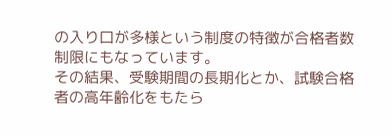の入り口が多様という制度の特徴が合格者数制限にもなっています。
その結果、受験期間の長期化とか、試験合格者の高年齢化をもたら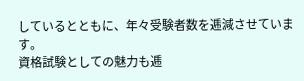しているとともに、年々受験者数を逓減させています。
資格試験としての魅力も逓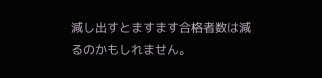減し出すとますます合格者数は減るのかもしれません。